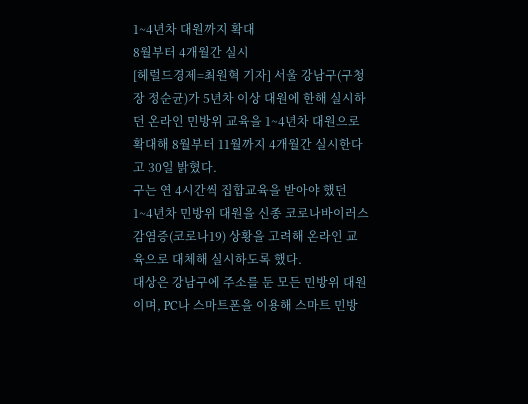1~4년차 대원까지 확대
8월부터 4개월간 실시
[헤럴드경제=최원혁 기자] 서울 강남구(구청장 정순균)가 5년차 이상 대원에 한해 실시하던 온라인 민방위 교육을 1~4년차 대원으로 확대해 8월부터 11월까지 4개월간 실시한다고 30일 밝혔다.
구는 연 4시간씩 집합교육을 받아야 했던 1~4년차 민방위 대원을 신종 코로나바이러스 감염증(코로나19) 상황을 고려해 온라인 교육으로 대체해 실시하도록 했다.
대상은 강남구에 주소를 둔 모든 민방위 대원이며, PC나 스마트폰을 이용해 스마트 민방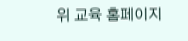위 교육 홈페이지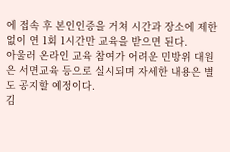에 접속 후 본인인증을 거쳐 시간과 장소에 제한 없이 연 1회 1시간만 교육을 받으면 된다.
아울러 온라인 교육 참여가 어려운 민방위 대원은 서면교육 등으로 실시되며 자세한 내용은 별도 공지할 예정이다.
김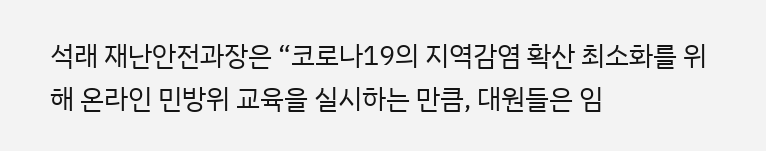석래 재난안전과장은 “코로나19의 지역감염 확산 최소화를 위해 온라인 민방위 교육을 실시하는 만큼, 대원들은 임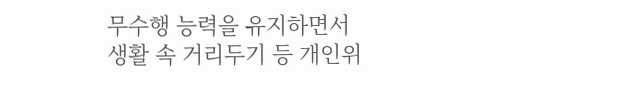무수행 능력을 유지하면서 생활 속 거리두기 등 개인위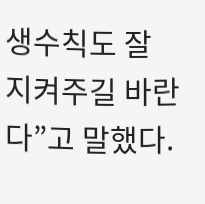생수칙도 잘 지켜주길 바란다”고 말했다.